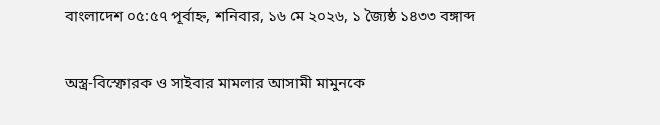বাংলাদেশ ০৫:৫৭ পূর্বাহ্ন, শনিবার, ১৬ মে ২০২৬, ১ জ্যৈষ্ঠ ১৪৩৩ বঙ্গাব্দ

অস্ত্র-বিস্ফোরক ও সাইবার মামলার আসামী মামুনকে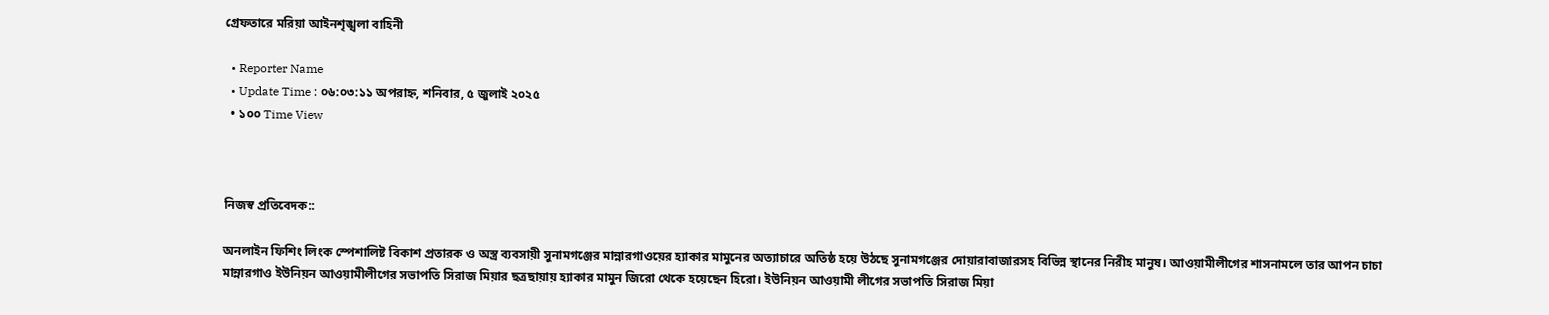গ্রেফতারে মরিয়া আইনশৃঙ্খলা বাহিনী

  • Reporter Name
  • Update Time : ০৬:০৩:১১ অপরাহ্ন, শনিবার, ৫ জুলাই ২০২৫
  • ১০০ Time View



নিজস্ব প্রতিবেদক::

অনলাইন ফিশিং লিংক স্পেশালিষ্ট বিকাশ প্রতারক ও অস্ত্র ব্যবসায়ী সুনামগঞ্জের মান্নারগাওয়ের হ্যাকার মামুনের অত্যাচারে অতিষ্ঠ হয়ে উঠছে সুনামগঞ্জের দোয়ারাবাজারসহ বিভিন্ন স্থানের নিরীহ মানুষ। আওয়ামীলীগের শাসনামলে তার আপন চাচা মান্নারগাও ইউনিয়ন আওয়ামীলীগের সভাপতি সিরাজ মিয়ার ছত্রছায়ায় হ্যাকার মামুন জিরো থেকে হয়েছেন হিরো। ইউনিয়ন আওয়ামী লীগের সভাপতি সিরাজ মিয়া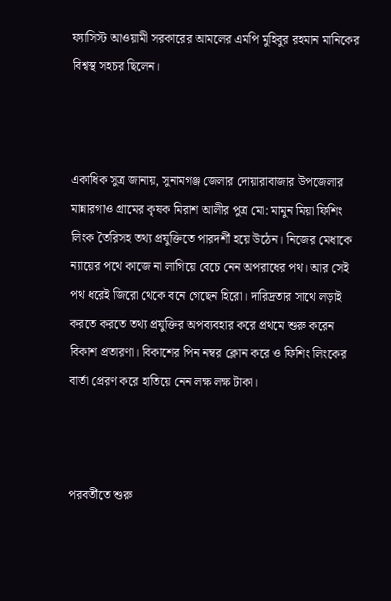ফ্যাসিস্ট আওয়ামী সরকারের আমলের এমপি মুহিবুর রহমান মানিকের বিশ্বস্থ সহচর ছিলেন।



একাধিক সুত্র জানায়, সুনামগঞ্জ জেলার দোয়ারাবাজার উপজেলার মান্নারগাও গ্রামের কৃষক মিরাশ আলীর পুত্র মো: মামুন মিয়া ফিশিং লিংক তৈরিসহ তথ্য প্রযুক্তিতে পারদর্শী হয়ে উঠেন। নিজের মেধাকে ন্যায়ের পথে কাজে না লাগিয়ে বেচে নেন অপরাধের পথ। আর সেই পথ ধরেই জিরো থেকে বনে গেছেন হিরো। দারিদ্রতার সাথে লড়াই করতে করতে তথ্য প্রযুক্তির অপব্যবহার করে প্রথমে শুরু করেন বিকাশ প্রতারণা। বিকাশের পিন নম্বর ক্লোন করে ও ফিশিং লিংকের বার্তা প্রেরণ করে হাতিয়ে নেন লক্ষ লক্ষ টাকা।



পরবর্তীতে শুরু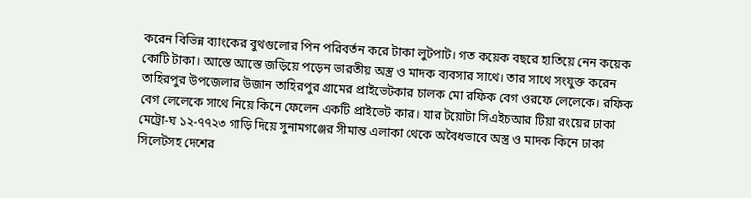করেন বিভিন্ন ব্যাংকের বুথগুলোর পিন পরিবর্তন করে টাকা লুটপাট। গত কয়েক বছরে হাতিয়ে নেন কয়েক কোটি টাকা। আস্তে আস্তে জড়িয়ে পড়েন ভারতীয় অস্ত্র ও মাদক ব্যবসার সাথে। তার সাথে সংযুক্ত করেন তাহিরপুর উপজেলার উজান তাহিরপুর গ্রামের প্রাইভেটকার চালক মো রফিক বেগ ওরফে লেলেকে। রফিক বেগ লেলেকে সাথে নিয়ে কিনে ফেলেন একটি প্রাইভেট কার। যার টয়োটা সিএইচআর টিয়া রংয়ের ঢাকা মেট্রো-ঘ ১২-৭৭২৩ গাড়ি দিয়ে সুনামগঞ্জের সীমান্ত এলাকা থেকে অবৈধভাবে অস্ত্র ও মাদক কিনে ঢাকা সিলেটসহ দেশের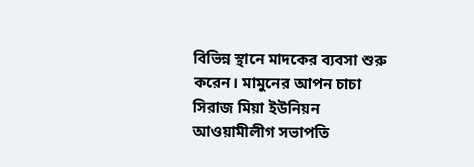বিভিন্ন স্থানে মাদকের ব্যবসা শুরু করেন। মামুনের আপন চাচা সিরাজ মিয়া ইউনিয়ন আওয়ামীলীগ সভাপতি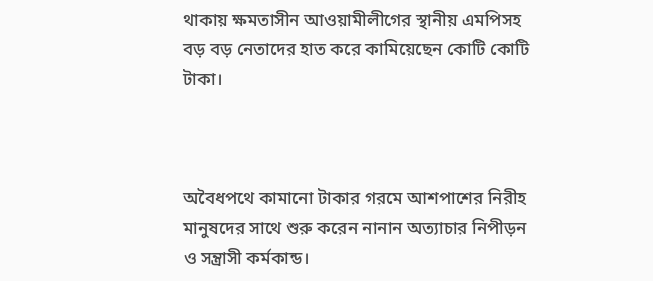থাকায় ক্ষমতাসীন আওয়ামীলীগের স্থানীয় এমপিসহ বড় বড় নেতাদের হাত করে কামিয়েছেন কোটি কোটি টাকা।



অবৈধপথে কামানো টাকার গরমে আশপাশের নিরীহ মানুষদের সাথে শুরু করেন নানান অত্যাচার নিপীড়ন ও সন্ত্রাসী কর্মকান্ড।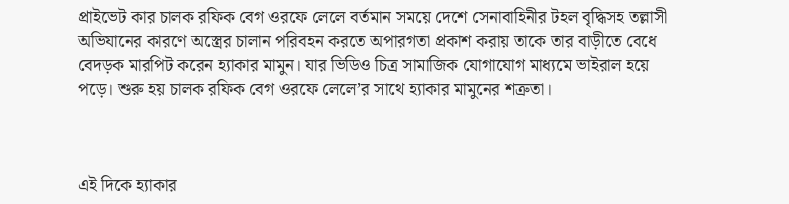প্রাইভেট কার চালক রফিক বেগ ওরফে লেলে বর্তমান সময়ে দেশে সেনাবাহিনীর টহল বৃদ্ধিসহ তল্লাসী অভিযানের কারণে অস্ত্রের চালান পরিবহন করতে অপারগতা প্রকাশ করায় তাকে তার বাড়ীতে বেধে বেদড়ক মারপিট করেন হ্যাকার মামুন। যার ভিডিও চিত্র সামাজিক যোগাযোগ মাধ্যমে ভাইরাল হয়ে পড়ে। শুরু হয় চালক রফিক বেগ ওরফে লেলে’র সাথে হ্যাকার মামুনের শত্রুতা।



এই দিকে হ্যাকার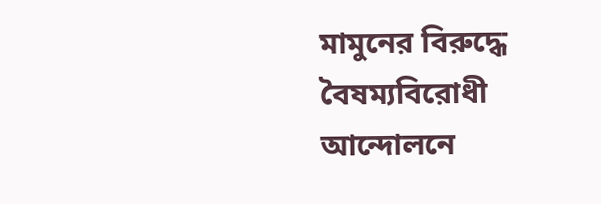মামুনের বিরুদ্ধে বৈষম্যবিরোধী আন্দোলনে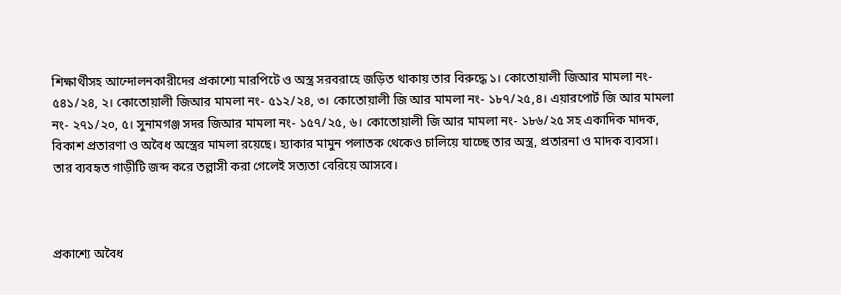শিক্ষার্থীসহ আন্দোলনকারীদের প্রকাশ্যে মারপিটে ও অস্ত্র সরবরাহে জড়িত থাকায় তার বিরুদ্ধে ১। কোতোয়ালী জিআর মামলা নং- ৫৪১/২৪, ২। কোতোয়ালী জিআর মামলা নং- ৫১২/২৪, ৩। কোতোয়ালী জি আর মামলা নং- ১৮৭/২৫,৪। এয়ারপোর্ট জি আর মামলা নং- ২৭১/২০, ৫। সুনামগঞ্জ সদর জিআর মামলা নং- ১৫৭/২৫, ৬। কোতোয়ালী জি আর মামলা নং- ১৮৬/২৫ সহ একাদিক মাদক, বিকাশ প্রতারণা ও অবৈধ অস্ত্রের মামলা রয়েছে। হ্যাকার মামুন পলাতক থেকেও চালিয়ে যাচ্ছে তার অস্ত্র, প্রতারনা ও মাদক ব্যবসা। তার ব্যবহৃত গাড়ীটি জব্দ করে তল্লাসী করা গেলেই সত্যতা বেরিয়ে আসবে।



প্রকাশ্যে অবৈধ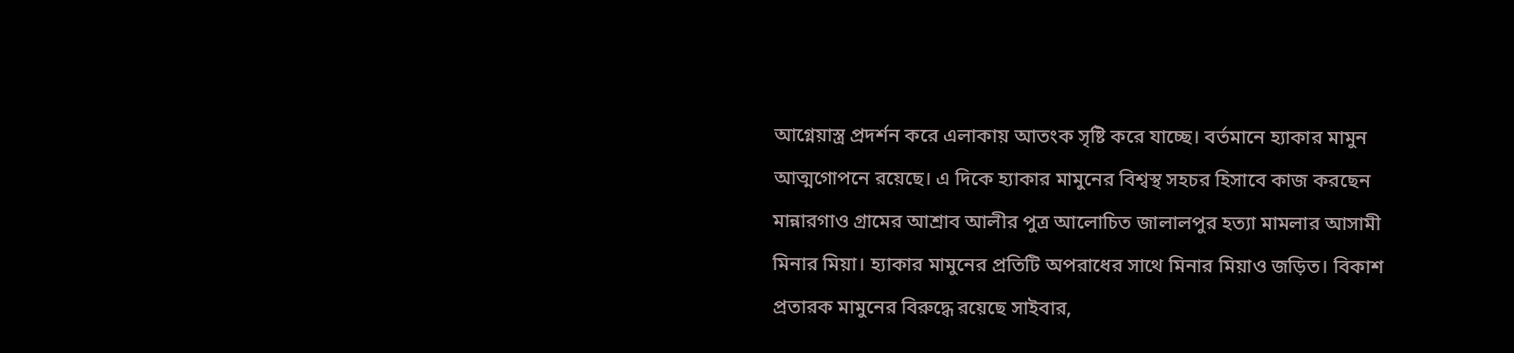আগ্নেয়াস্ত্র প্রদর্শন করে এলাকায় আতংক সৃষ্টি করে যাচ্ছে। বর্তমানে হ্যাকার মামুন আত্মগোপনে রয়েছে। এ দিকে হ্যাকার মামুনের বিশ্বস্থ সহচর হিসাবে কাজ করছেন মান্নারগাও গ্রামের আশ্রাব আলীর পুত্র আলোচিত জালালপুর হত্যা মামলার আসামী মিনার মিয়া। হ্যাকার মামুনের প্রতিটি অপরাধের সাথে মিনার মিয়াও জড়িত। বিকাশ প্রতারক মামুনের বিরুদ্ধে রয়েছে সাইবার,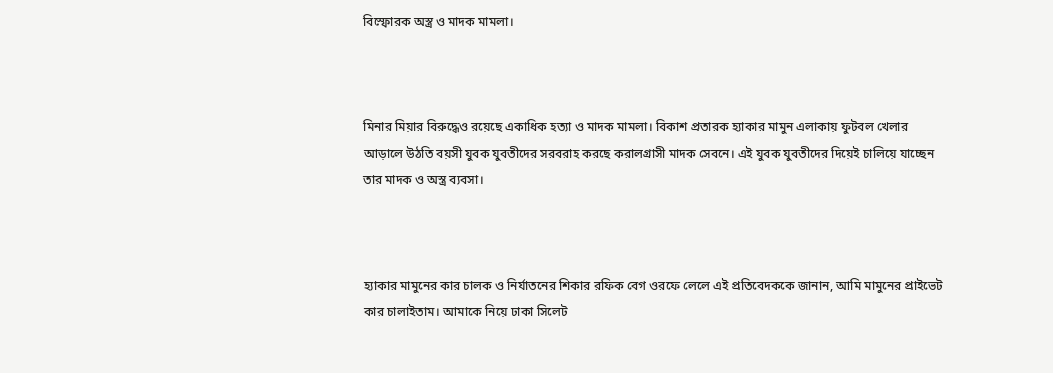বিস্ফোরক অস্ত্র ও মাদক মামলা।



মিনার মিয়ার বিরুদ্ধেও রয়েছে একাধিক হত্যা ও মাদক মামলা। বিকাশ প্রতারক হ্যাকার মামুন এলাকায় ফুটবল খেলার আড়ালে উঠতি বয়সী যুবক যুবতীদের সরবরাহ করছে করালগ্রাসী মাদক সেবনে। এই যুবক যুবতীদের দিয়েই চালিয়ে যাচ্ছেন তার মাদক ও অস্ত্র ব্যবসা।



হ্যাকার মামুনের কার চালক ও নির্যাতনের শিকার রফিক বেগ ওরফে লেলে এই প্রতিবেদককে জানান, আমি মামুনের প্রাইভেট কার চালাইতাম। আমাকে নিয়ে ঢাকা সিলেট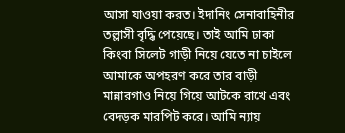আসা যাওয়া করত। ইদানিং সেনাবাহিনীর তল্লাসী বৃদ্ধি পেয়েছে। তাই আমি ঢাকা কিংবা সিলেট গাড়ী নিয়ে যেতে না চাইলে আমাকে অপহরণ করে তার বাড়ী মান্নারগাও নিয়ে গিয়ে আটকে রাখে এবং বেদড়ক মারপিট করে। আমি ন্যায়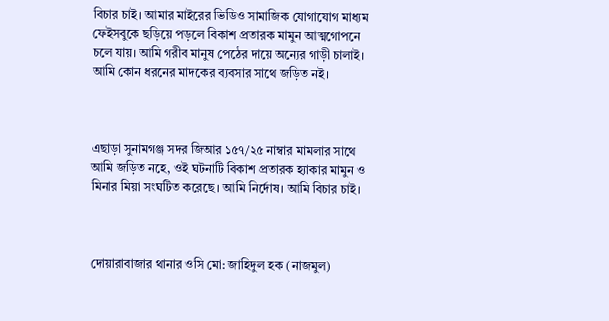বিচার চাই। আমার মাইরের ভিডিও সামাজিক যোগাযোগ মাধ্যম ফেইসবুকে ছড়িয়ে পড়লে বিকাশ প্রতারক মামুন আত্মগোপনে চলে যায়। আমি গরীব মানুষ পেঠের দায়ে অন্যের গাড়ী চালাই। আমি কোন ধরনের মাদকের ব্যবসার সাথে জড়িত নই।



এছাড়া সুনামগঞ্জ সদর জিআর ১৫৭/২৫ নাম্বার মামলার সাথে আমি জড়িত নহে, ওই ঘটনাটি বিকাশ প্রতারক হ্যাকার মামুন ও মিনার মিয়া সংঘটিত করেছে। আমি নির্দোষ। আমি বিচার চাই।



দোয়ারাবাজার থানার ওসি মো: জাহিদুল হক (নাজমুল)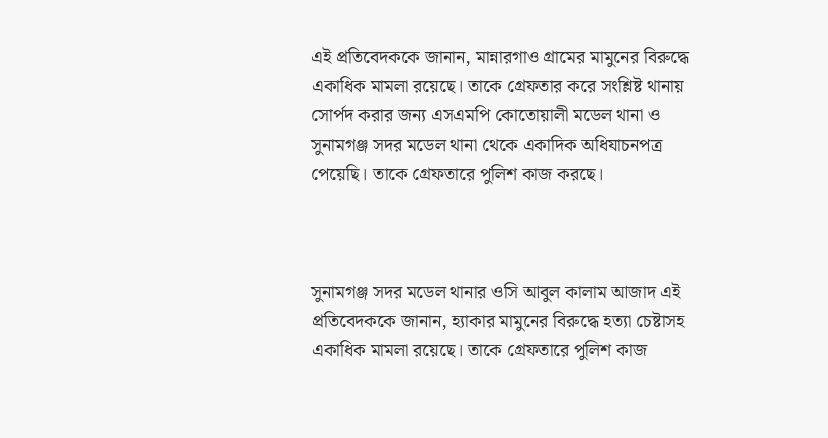এই প্রতিবেদককে জানান, মান্নারগাও গ্রামের মামুনের বিরুদ্ধে একাধিক মামলা রয়েছে। তাকে গ্রেফতার করে সংশ্লিষ্ট থানায় সোর্পদ করার জন্য এসএমপি কোতোয়ালী মডেল থানা ও সুনামগঞ্জ সদর মডেল থানা থেকে একাদিক অধিযাচনপত্র পেয়েছি। তাকে গ্রেফতারে পুলিশ কাজ করছে।



সুনামগঞ্জ সদর মডেল থানার ওসি আবুল কালাম আজাদ এই প্রতিবেদককে জানান, হ্যাকার মামুনের বিরুদ্ধে হত্যা চেষ্টাসহ একাধিক মামলা রয়েছে। তাকে গ্রেফতারে পুলিশ কাজ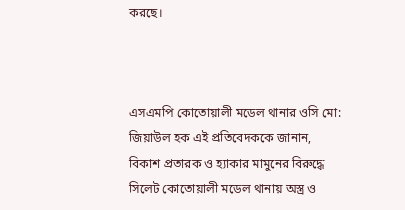করছে।



এসএমপি কোতোয়ালী মডেল থানার ওসি মো: জিয়াউল হক এই প্রতিবেদককে জানান, বিকাশ প্রতারক ও হ্যাকার মামুনের বিরুদ্ধে সিলেট কোতোয়ালী মডেল থানায় অস্ত্র ও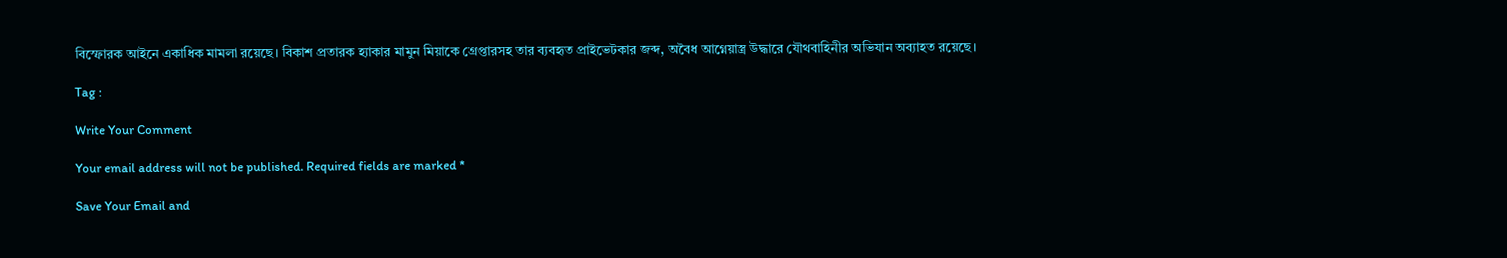বিস্ফোরক আইনে একাধিক মামলা রয়েছে। বিকাশ প্রতারক হ্যাকার মামুন মিয়াকে গ্রেপ্তারসহ তার ব্যবহৃত প্রাইভেটকার জব্দ, অবৈধ আগ্নেয়াস্ত্র উদ্ধারে যৌথবাহিনীর অভিযান অব্যাহত রয়েছে।

Tag :

Write Your Comment

Your email address will not be published. Required fields are marked *

Save Your Email and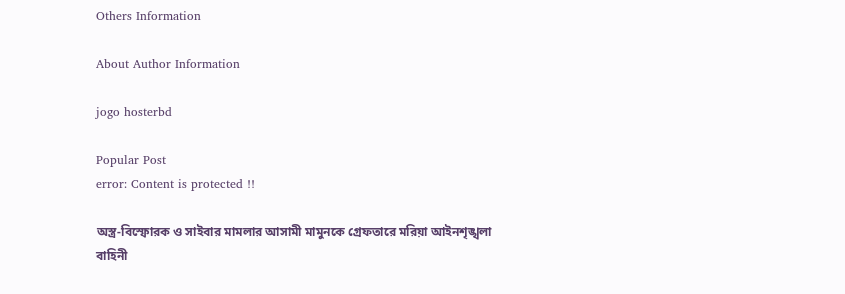Others Information

About Author Information

jogo hosterbd

Popular Post
error: Content is protected !!

অস্ত্র-বিস্ফোরক ও সাইবার মামলার আসামী মামুনকে গ্রেফতারে মরিয়া আইনশৃঙ্খলা বাহিনী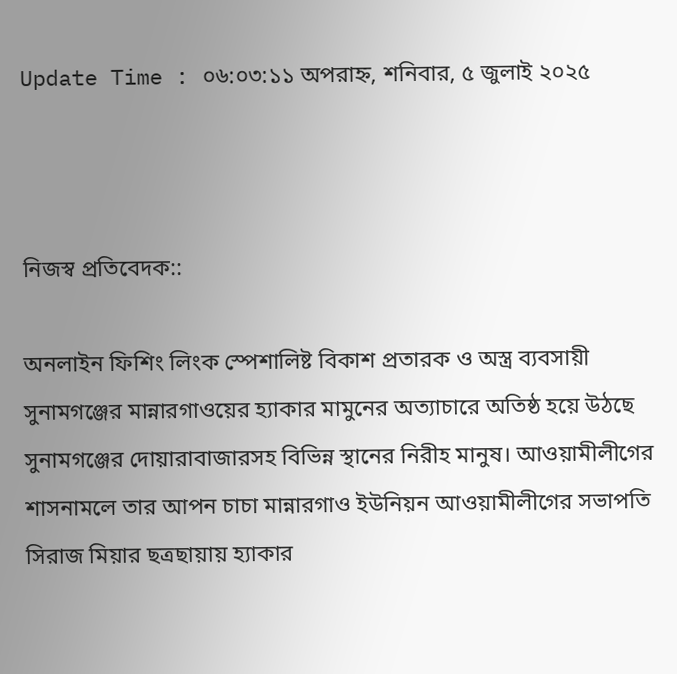Update Time : ০৬:০৩:১১ অপরাহ্ন, শনিবার, ৫ জুলাই ২০২৫



নিজস্ব প্রতিবেদক::

অনলাইন ফিশিং লিংক স্পেশালিষ্ট বিকাশ প্রতারক ও অস্ত্র ব্যবসায়ী সুনামগঞ্জের মান্নারগাওয়ের হ্যাকার মামুনের অত্যাচারে অতিষ্ঠ হয়ে উঠছে সুনামগঞ্জের দোয়ারাবাজারসহ বিভিন্ন স্থানের নিরীহ মানুষ। আওয়ামীলীগের শাসনামলে তার আপন চাচা মান্নারগাও ইউনিয়ন আওয়ামীলীগের সভাপতি সিরাজ মিয়ার ছত্রছায়ায় হ্যাকার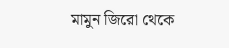মামুন জিরো থেকে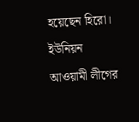হয়েছেন হিরো। ইউনিয়ন আওয়ামী লীগের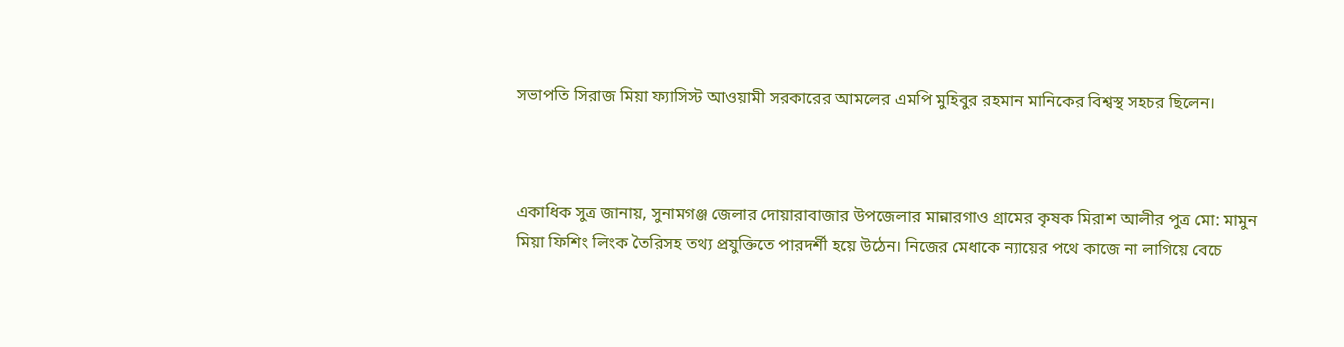সভাপতি সিরাজ মিয়া ফ্যাসিস্ট আওয়ামী সরকারের আমলের এমপি মুহিবুর রহমান মানিকের বিশ্বস্থ সহচর ছিলেন।



একাধিক সুত্র জানায়, সুনামগঞ্জ জেলার দোয়ারাবাজার উপজেলার মান্নারগাও গ্রামের কৃষক মিরাশ আলীর পুত্র মো: মামুন মিয়া ফিশিং লিংক তৈরিসহ তথ্য প্রযুক্তিতে পারদর্শী হয়ে উঠেন। নিজের মেধাকে ন্যায়ের পথে কাজে না লাগিয়ে বেচে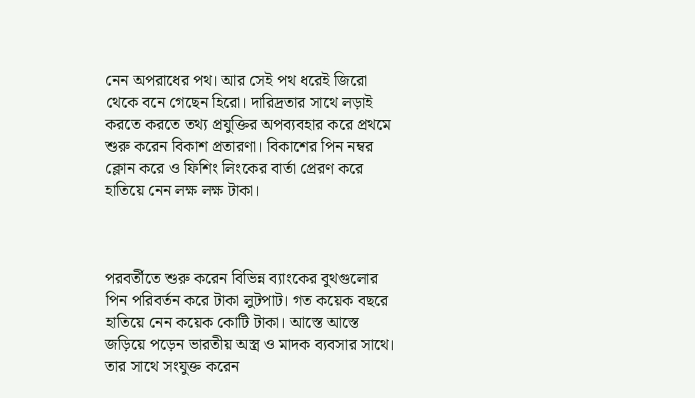নেন অপরাধের পথ। আর সেই পথ ধরেই জিরো থেকে বনে গেছেন হিরো। দারিদ্রতার সাথে লড়াই করতে করতে তথ্য প্রযুক্তির অপব্যবহার করে প্রথমে শুরু করেন বিকাশ প্রতারণা। বিকাশের পিন নম্বর ক্লোন করে ও ফিশিং লিংকের বার্তা প্রেরণ করে হাতিয়ে নেন লক্ষ লক্ষ টাকা।



পরবর্তীতে শুরু করেন বিভিন্ন ব্যাংকের বুথগুলোর পিন পরিবর্তন করে টাকা লুটপাট। গত কয়েক বছরে হাতিয়ে নেন কয়েক কোটি টাকা। আস্তে আস্তে জড়িয়ে পড়েন ভারতীয় অস্ত্র ও মাদক ব্যবসার সাথে। তার সাথে সংযুক্ত করেন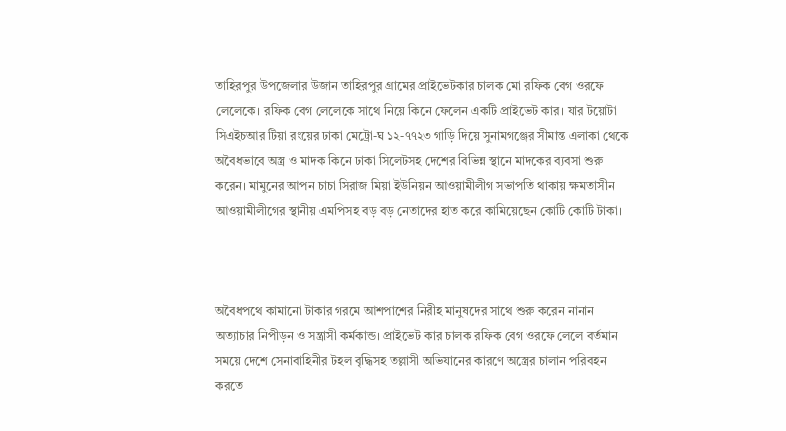তাহিরপুর উপজেলার উজান তাহিরপুর গ্রামের প্রাইভেটকার চালক মো রফিক বেগ ওরফে লেলেকে। রফিক বেগ লেলেকে সাথে নিয়ে কিনে ফেলেন একটি প্রাইভেট কার। যার টয়োটা সিএইচআর টিয়া রংয়ের ঢাকা মেট্রো-ঘ ১২-৭৭২৩ গাড়ি দিয়ে সুনামগঞ্জের সীমান্ত এলাকা থেকে অবৈধভাবে অস্ত্র ও মাদক কিনে ঢাকা সিলেটসহ দেশের বিভিন্ন স্থানে মাদকের ব্যবসা শুরু করেন। মামুনের আপন চাচা সিরাজ মিয়া ইউনিয়ন আওয়ামীলীগ সভাপতি থাকায় ক্ষমতাসীন আওয়ামীলীগের স্থানীয় এমপিসহ বড় বড় নেতাদের হাত করে কামিয়েছেন কোটি কোটি টাকা।



অবৈধপথে কামানো টাকার গরমে আশপাশের নিরীহ মানুষদের সাথে শুরু করেন নানান অত্যাচার নিপীড়ন ও সন্ত্রাসী কর্মকান্ড। প্রাইভেট কার চালক রফিক বেগ ওরফে লেলে বর্তমান সময়ে দেশে সেনাবাহিনীর টহল বৃদ্ধিসহ তল্লাসী অভিযানের কারণে অস্ত্রের চালান পরিবহন করতে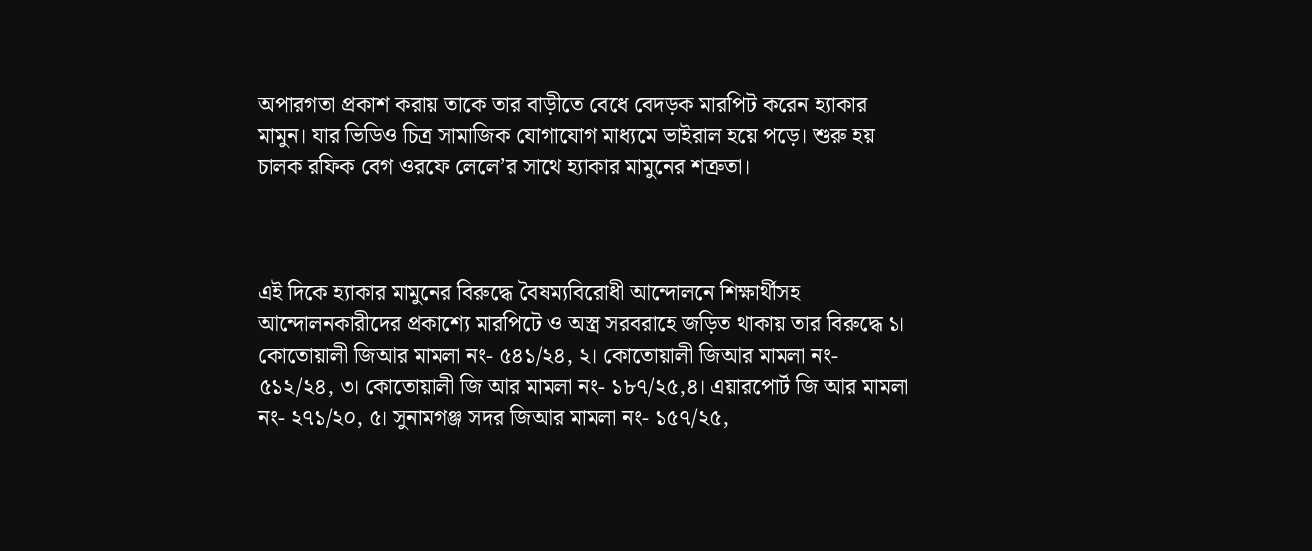অপারগতা প্রকাশ করায় তাকে তার বাড়ীতে বেধে বেদড়ক মারপিট করেন হ্যাকার মামুন। যার ভিডিও চিত্র সামাজিক যোগাযোগ মাধ্যমে ভাইরাল হয়ে পড়ে। শুরু হয় চালক রফিক বেগ ওরফে লেলে’র সাথে হ্যাকার মামুনের শত্রুতা।



এই দিকে হ্যাকার মামুনের বিরুদ্ধে বৈষম্যবিরোধী আন্দোলনে শিক্ষার্থীসহ আন্দোলনকারীদের প্রকাশ্যে মারপিটে ও অস্ত্র সরবরাহে জড়িত থাকায় তার বিরুদ্ধে ১। কোতোয়ালী জিআর মামলা নং- ৫৪১/২৪, ২। কোতোয়ালী জিআর মামলা নং- ৫১২/২৪, ৩। কোতোয়ালী জি আর মামলা নং- ১৮৭/২৫,৪। এয়ারপোর্ট জি আর মামলা নং- ২৭১/২০, ৫। সুনামগঞ্জ সদর জিআর মামলা নং- ১৫৭/২৫,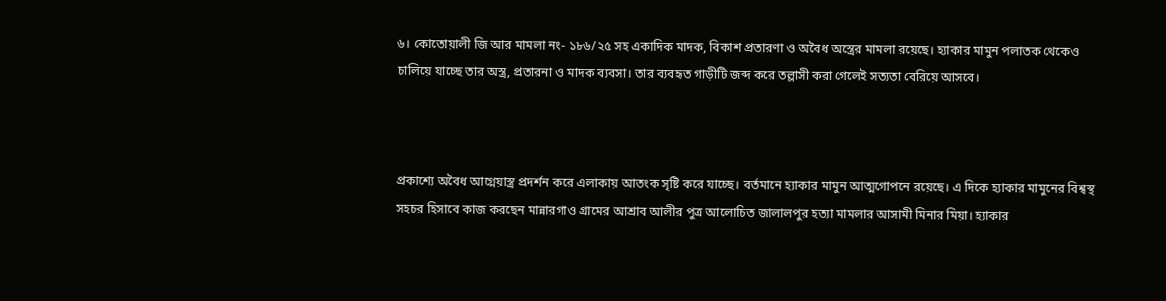৬। কোতোয়ালী জি আর মামলা নং- ১৮৬/২৫ সহ একাদিক মাদক, বিকাশ প্রতারণা ও অবৈধ অস্ত্রের মামলা রয়েছে। হ্যাকার মামুন পলাতক থেকেও চালিয়ে যাচ্ছে তার অস্ত্র, প্রতারনা ও মাদক ব্যবসা। তার ব্যবহৃত গাড়ীটি জব্দ করে তল্লাসী করা গেলেই সত্যতা বেরিয়ে আসবে।



প্রকাশ্যে অবৈধ আগ্নেয়াস্ত্র প্রদর্শন করে এলাকায় আতংক সৃষ্টি করে যাচ্ছে। বর্তমানে হ্যাকার মামুন আত্মগোপনে রয়েছে। এ দিকে হ্যাকার মামুনের বিশ্বস্থ সহচর হিসাবে কাজ করছেন মান্নারগাও গ্রামের আশ্রাব আলীর পুত্র আলোচিত জালালপুর হত্যা মামলার আসামী মিনার মিয়া। হ্যাকার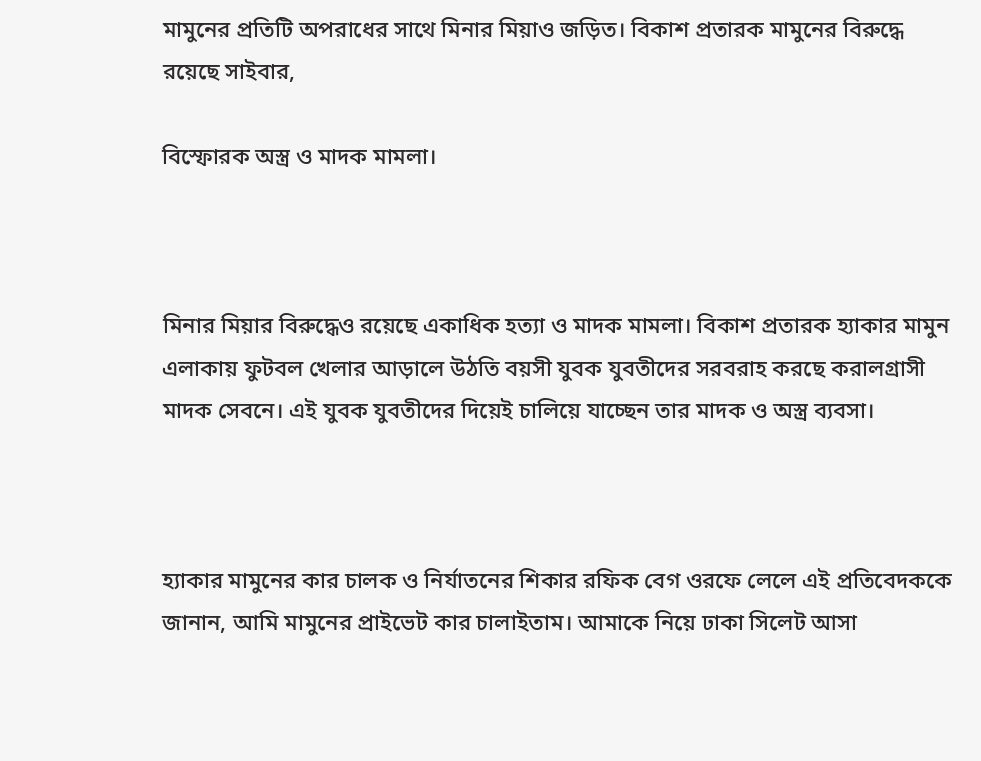মামুনের প্রতিটি অপরাধের সাথে মিনার মিয়াও জড়িত। বিকাশ প্রতারক মামুনের বিরুদ্ধে রয়েছে সাইবার,

বিস্ফোরক অস্ত্র ও মাদক মামলা।



মিনার মিয়ার বিরুদ্ধেও রয়েছে একাধিক হত্যা ও মাদক মামলা। বিকাশ প্রতারক হ্যাকার মামুন এলাকায় ফুটবল খেলার আড়ালে উঠতি বয়সী যুবক যুবতীদের সরবরাহ করছে করালগ্রাসী মাদক সেবনে। এই যুবক যুবতীদের দিয়েই চালিয়ে যাচ্ছেন তার মাদক ও অস্ত্র ব্যবসা।



হ্যাকার মামুনের কার চালক ও নির্যাতনের শিকার রফিক বেগ ওরফে লেলে এই প্রতিবেদককে জানান, আমি মামুনের প্রাইভেট কার চালাইতাম। আমাকে নিয়ে ঢাকা সিলেট আসা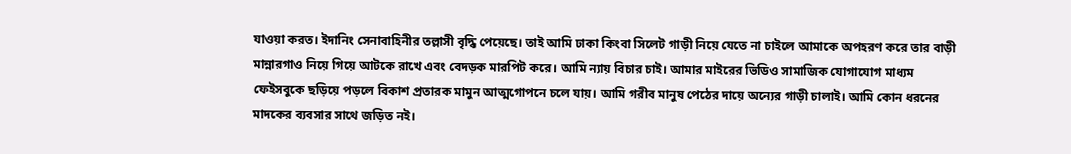যাওয়া করত। ইদানিং সেনাবাহিনীর তল্লাসী বৃদ্ধি পেয়েছে। তাই আমি ঢাকা কিংবা সিলেট গাড়ী নিয়ে যেতে না চাইলে আমাকে অপহরণ করে তার বাড়ী মান্নারগাও নিয়ে গিয়ে আটকে রাখে এবং বেদড়ক মারপিট করে। আমি ন্যায় বিচার চাই। আমার মাইরের ভিডিও সামাজিক যোগাযোগ মাধ্যম ফেইসবুকে ছড়িয়ে পড়লে বিকাশ প্রতারক মামুন আত্মগোপনে চলে যায়। আমি গরীব মানুষ পেঠের দায়ে অন্যের গাড়ী চালাই। আমি কোন ধরনের মাদকের ব্যবসার সাথে জড়িত নই।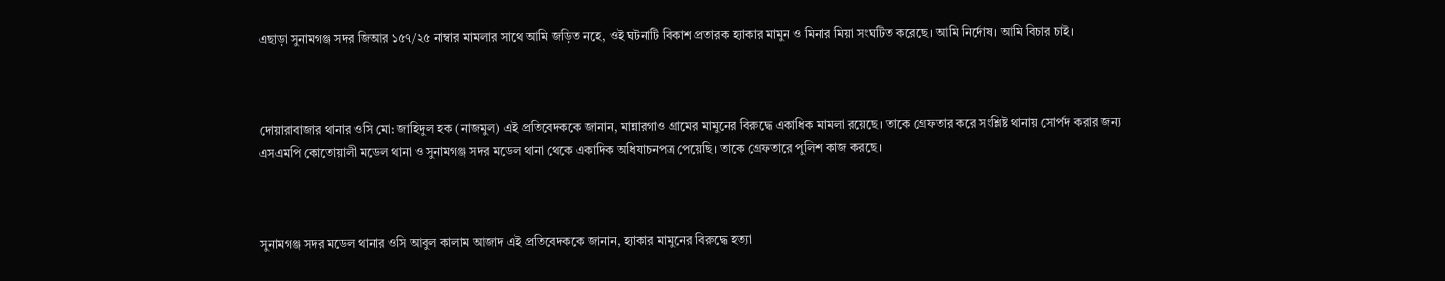এছাড়া সুনামগঞ্জ সদর জিআর ১৫৭/২৫ নাম্বার মামলার সাথে আমি জড়িত নহে, ওই ঘটনাটি বিকাশ প্রতারক হ্যাকার মামুন ও মিনার মিয়া সংঘটিত করেছে। আমি নির্দোষ। আমি বিচার চাই।



দোয়ারাবাজার থানার ওসি মো: জাহিদুল হক (নাজমুল) এই প্রতিবেদককে জানান, মান্নারগাও গ্রামের মামুনের বিরুদ্ধে একাধিক মামলা রয়েছে। তাকে গ্রেফতার করে সংশ্লিষ্ট থানায় সোর্পদ করার জন্য এসএমপি কোতোয়ালী মডেল থানা ও সুনামগঞ্জ সদর মডেল থানা থেকে একাদিক অধিযাচনপত্র পেয়েছি। তাকে গ্রেফতারে পুলিশ কাজ করছে।



সুনামগঞ্জ সদর মডেল থানার ওসি আবুল কালাম আজাদ এই প্রতিবেদককে জানান, হ্যাকার মামুনের বিরুদ্ধে হত্যা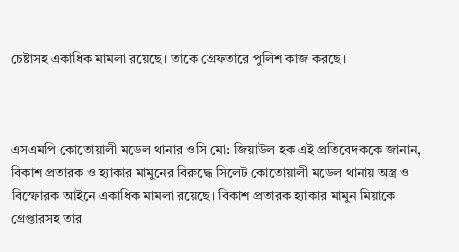চেষ্টাসহ একাধিক মামলা রয়েছে। তাকে গ্রেফতারে পুলিশ কাজ করছে।



এসএমপি কোতোয়ালী মডেল থানার ওসি মো: জিয়াউল হক এই প্রতিবেদককে জানান, বিকাশ প্রতারক ও হ্যাকার মামুনের বিরুদ্ধে সিলেট কোতোয়ালী মডেল থানায় অস্ত্র ও বিস্ফোরক আইনে একাধিক মামলা রয়েছে। বিকাশ প্রতারক হ্যাকার মামুন মিয়াকে গ্রেপ্তারসহ তার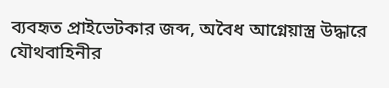ব্যবহৃত প্রাইভেটকার জব্দ, অবৈধ আগ্নেয়াস্ত্র উদ্ধারে যৌথবাহিনীর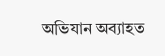অভিযান অব্যাহত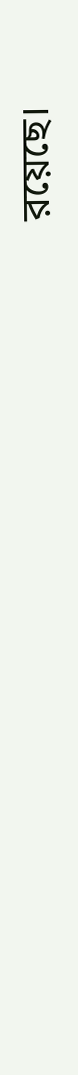রয়েছে।